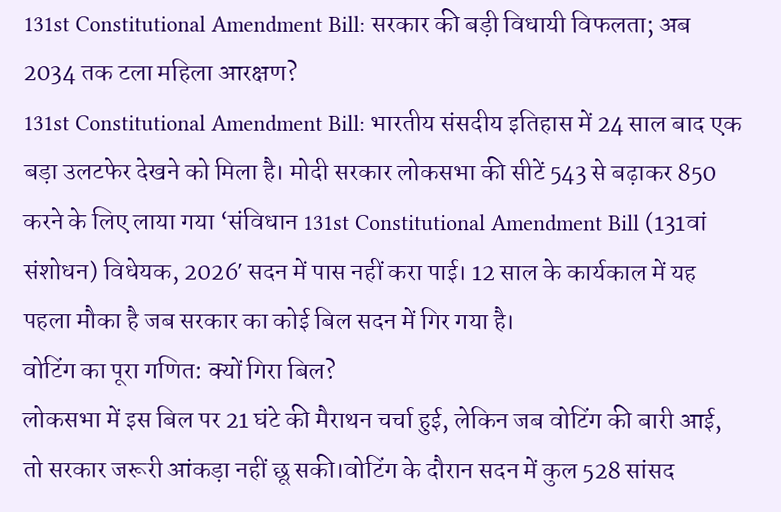131st Constitutional Amendment Bill: सरकार की बड़ी विधायी विफलता; अब 2034 तक टला महिला आरक्षण?
131st Constitutional Amendment Bill: भारतीय संसदीय इतिहास में 24 साल बाद एक बड़ा उलटफेर देखने को मिला है। मोदी सरकार लोकसभा की सीटें 543 से बढ़ाकर 850 करने के लिए लाया गया ‘संविधान 131st Constitutional Amendment Bill (131वां संशोधन) विधेयक, 2026′ सदन में पास नहीं करा पाई। 12 साल के कार्यकाल में यह पहला मौका है जब सरकार का कोई बिल सदन में गिर गया है।
वोटिंग का पूरा गणित: क्यों गिरा बिल?
लोकसभा में इस बिल पर 21 घंटे की मैराथन चर्चा हुई, लेकिन जब वोटिंग की बारी आई, तो सरकार जरूरी आंकड़ा नहीं छू सकी।वोटिंग के दौरान सदन में कुल 528 सांसद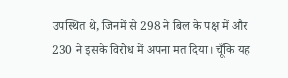उपस्थित थे, जिनमें से 298 ने बिल के पक्ष में और 230 ने इसके विरोध में अपना मत दिया। चूँकि यह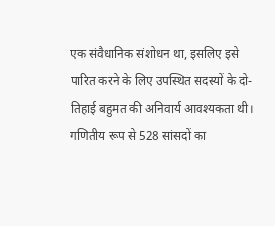एक संवैधानिक संशोधन था, इसलिए इसे पारित करने के लिए उपस्थित सदस्यों के दो-तिहाई बहुमत की अनिवार्य आवश्यकता थी। गणितीय रूप से 528 सांसदों का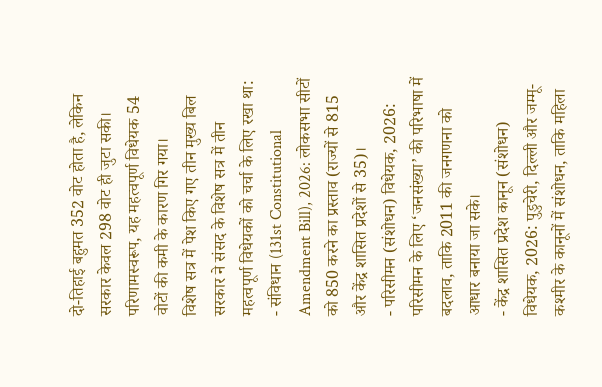दो-तिहाई बहुमत 352 वोट होता है, लेकिन सरकार केवल 298 वोट ही जुटा सकी। परिणामस्वरूप, यह महत्वपूर्ण विधेयक 54 वोटों की कमी के कारण गिर गया।
विशेष सत्र में पेश किए गए तीन मुख्य बिल
सरकार ने संसद के विशेष सत्र में तीन महत्वपूर्ण विधेयकों को चर्चा के लिए रखा था:
- संविधान (131st Constitutional Amendment Bill), 2026: लोकसभा सीटों को 850 करने का प्रस्ताव (राज्यों से 815 और केंद्र शासित प्रदेशों से 35)।
- परिसीमन (संशोधन) विधेयक, 2026: परिसीमन के लिए ‘जनसंख्या’ की परिभाषा में बदलाव, ताकि 2011 की जनगणना को आधार बनाया जा सके।
- केंद्र शासित प्रदेश कानून (संशोधन) विधेयक, 2026: पुडुचेरी, दिल्ली और जम्मू-कश्मीर के कानूनों में संशोधन, ताकि महिला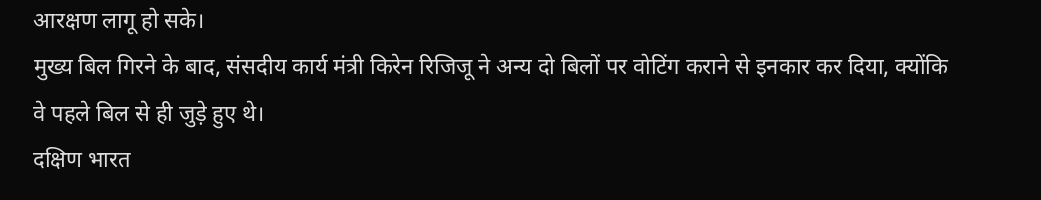आरक्षण लागू हो सके।
मुख्य बिल गिरने के बाद, संसदीय कार्य मंत्री किरेन रिजिजू ने अन्य दो बिलों पर वोटिंग कराने से इनकार कर दिया, क्योंकि वे पहले बिल से ही जुड़े हुए थे।
दक्षिण भारत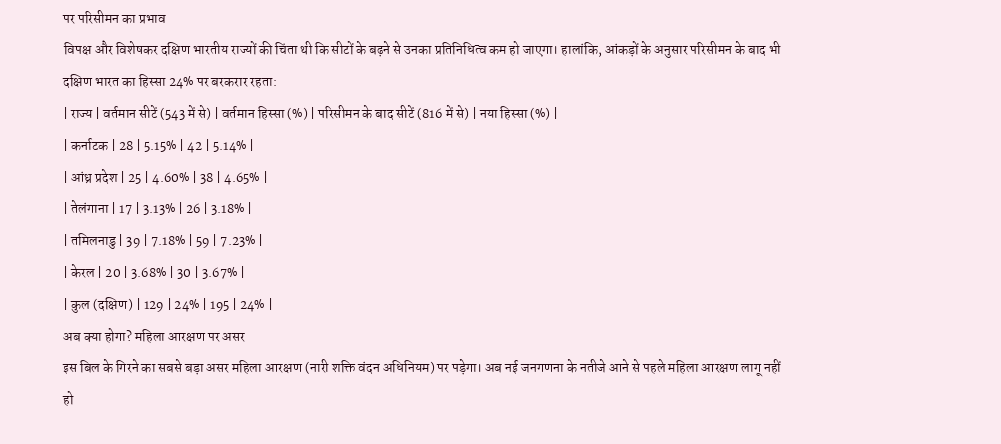पर परिसीमन का प्रभाव
विपक्ष और विशेषकर दक्षिण भारतीय राज्यों की चिंता थी कि सीटों के बढ़ने से उनका प्रतिनिधित्व कम हो जाएगा। हालांकि, आंकड़ों के अनुसार परिसीमन के बाद भी दक्षिण भारत का हिस्सा 24% पर बरकरार रहता:
| राज्य | वर्तमान सीटें (543 में से) | वर्तमान हिस्सा (%) | परिसीमन के बाद सीटें (816 में से) | नया हिस्सा (%) |
| कर्नाटक | 28 | 5.15% | 42 | 5.14% |
| आंध्र प्रदेश | 25 | 4.60% | 38 | 4.65% |
| तेलंगाना | 17 | 3.13% | 26 | 3.18% |
| तमिलनाडु | 39 | 7.18% | 59 | 7.23% |
| केरल | 20 | 3.68% | 30 | 3.67% |
| कुल (दक्षिण) | 129 | 24% | 195 | 24% |
अब क्या होगा? महिला आरक्षण पर असर
इस बिल के गिरने का सबसे बड़ा असर महिला आरक्षण (नारी शक्ति वंदन अधिनियम) पर पड़ेगा। अब नई जनगणना के नतीजे आने से पहले महिला आरक्षण लागू नहीं हो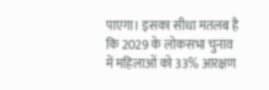पाएगा। इसका सीधा मतलब है कि 2029 के लोकसभा चुनाव में महिलाओं को 33% आरक्षण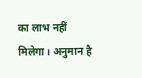का लाभ नहीं मिलेगा। अनुमान है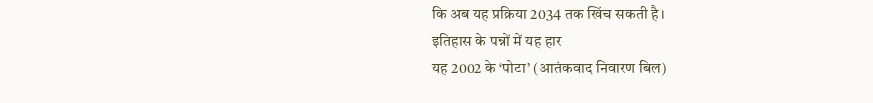कि अब यह प्रक्रिया 2034 तक खिंच सकती है।
इतिहास के पन्नों में यह हार
यह 2002 के ‘पोटा’ (आतंकवाद निवारण बिल)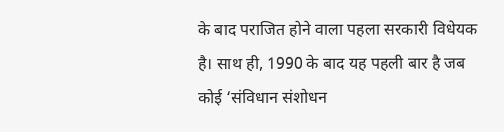के बाद पराजित होने वाला पहला सरकारी विधेयक है। साथ ही, 1990 के बाद यह पहली बार है जब कोई ‘संविधान संशोधन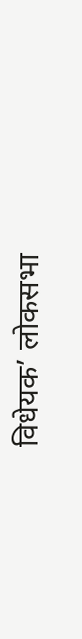विधेयक’ लोकसभा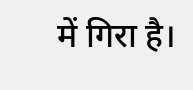में गिरा है।